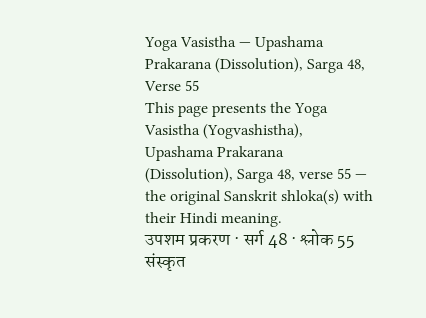Yoga Vasistha — Upashama Prakarana (Dissolution), Sarga 48, Verse 55
This page presents the Yoga Vasistha (Yogvashistha), Upashama Prakarana (Dissolution), Sarga 48, verse 55 — the original Sanskrit shloka(s) with their Hindi meaning.
उपशम प्रकरण · सर्ग 48 · श्लोक 55
संस्कृत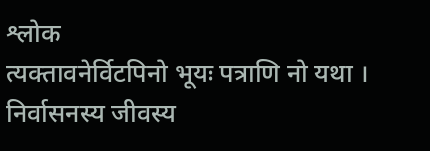श्लोक
त्यक्तावनेर्विटपिनो भूयः पत्राणि नो यथा ।
निर्वासनस्य जीवस्य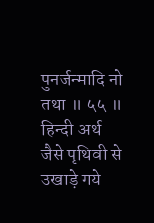पुनर्जन्मादि नो तथा ॥ ५५ ॥
हिन्दी अर्थ
जैसे पृथिवी से उखाड़े गये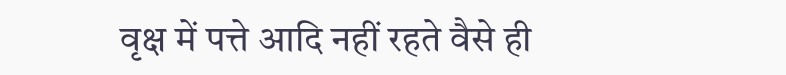वृक्ष में पत्ते आदि नहीं रहते वैसे ही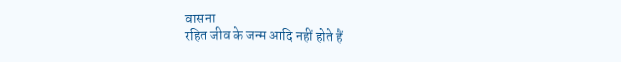वासना
रहित जीव के जन्म आदि नहीं होते हैं